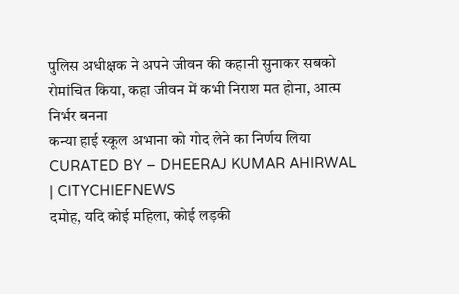पुलिस अधीक्षक ने अपने जीवन की कहानी सुनाकर सबको रोमांचित किया, कहा जीवन में कभी निराश मत होना, आत्म निर्भर बनना
कन्या हाई स्कूल अभाना को गोद लेने का निर्णय लिया
CURATED BY – DHEERAJ KUMAR AHIRWAL | CITYCHIEFNEWS
दमोह, यदि कोई महिला, कोई लड़की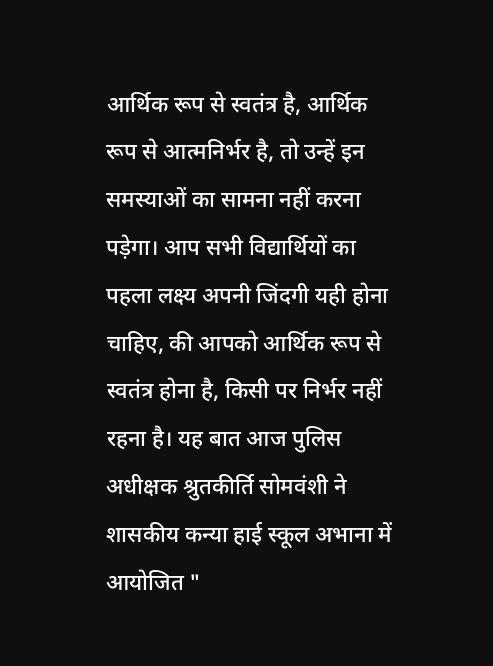आर्थिक रूप से स्वतंत्र है, आर्थिक रूप से आत्मनिर्भर है, तो उन्हें इन समस्याओं का सामना नहीं करना पड़ेगा। आप सभी विद्यार्थियों का पहला लक्ष्य अपनी जिंदगी यही होना चाहिए, की आपको आर्थिक रूप से स्वतंत्र होना है, किसी पर निर्भर नहीं रहना है। यह बात आज पुलिस अधीक्षक श्रुतकीर्ति सोमवंशी ने शासकीय कन्या हाई स्कूल अभाना में आयोजित "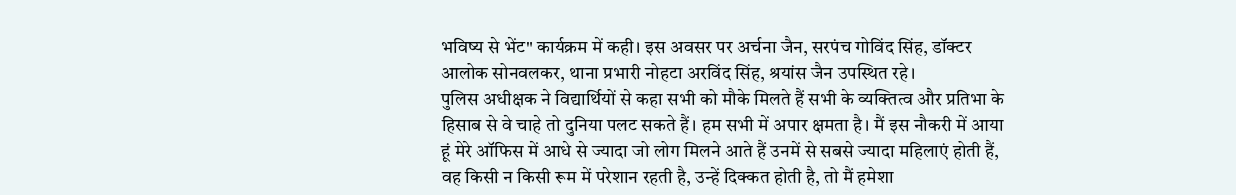भविष्य से भेंट" कार्यक्रम में कही। इस अवसर पर अर्चना जैन, सरपंच गोविंद सिंह, डॉक्टर आलोक सोनवलकर, थाना प्रभारी नोहटा अरविंद सिंह, श्रयांस जैन उपस्थित रहे।
पुलिस अधीक्षक ने विद्यार्थियों से कहा सभी को मौके मिलते हैं सभी के व्यक्तित्व और प्रतिभा के हिसाब से वे चाहे तो दुनिया पलट सकते हैं। हम सभी में अपार क्षमता है। मैं इस नौकरी में आया हूं मेरे ऑफिस में आधे से ज्यादा जो लोग मिलने आते हैं उनमें से सबसे ज्यादा महिलाएं होती हैं, वह किसी न किसी रूम में परेशान रहती है, उन्हें दिक्कत होती है, तो मैं हमेशा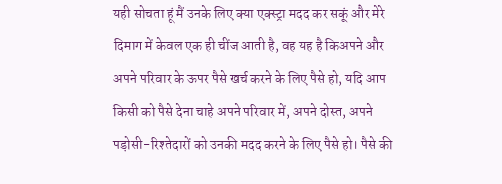यही सोचता हूं मैं उनके लिए क्या एक्स्ट्रा मदद कर सकूं और मेरे दिमाग में केवल एक ही चींज आती है, वह यह है किअपने और अपने परिवार के ऊपर पैसे खर्च करने के लिए पैसे हो, यदि आप किसी को पैसे देना चाहे अपने परिवार में, अपने दोस्त, अपने पड़ोसी-रिश्तेदारों को उनकी मदद करने के लिए पैसे हो। पैसे की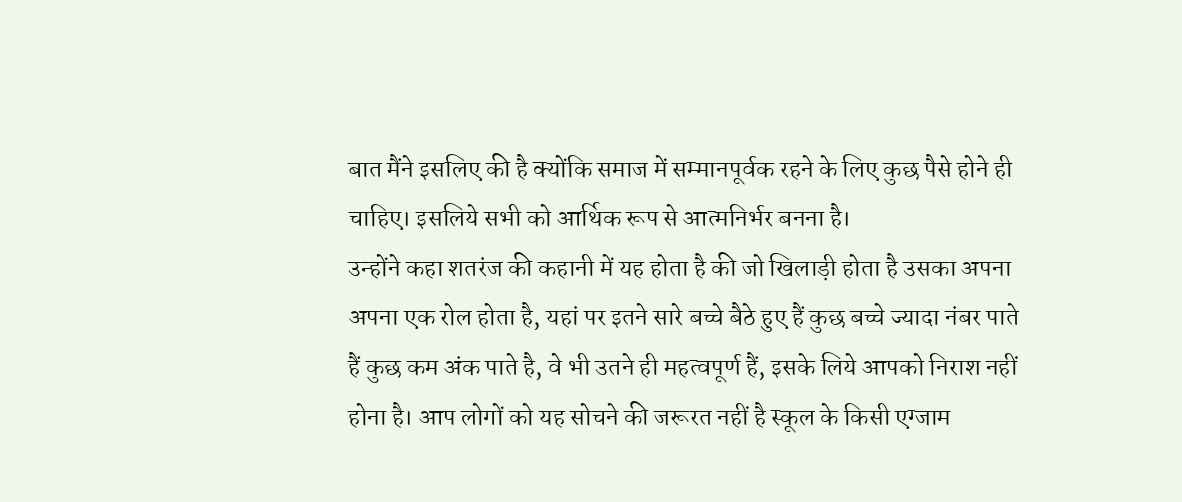बात मैंने इसलिए की है क्योंकि समाज में सम्मानपूर्वक रहने के लिए कुछ पैसे होने ही चाहिए। इसलिये सभी को आर्थिक रूप से आत्मनिर्भर बनना है।
उन्होंने कहा शतरंज की कहानी में यह होता है की जो खिलाड़ी होता है उसका अपना अपना एक रोल होता है, यहां पर इतने सारे बच्चे बैठे हुए हैं कुछ बच्चे ज्यादा नंबर पाते हैं कुछ कम अंक पाते है, वे भी उतने ही महत्वपूर्ण हैं, इसके लिये आपको निराश नहीं होना है। आप लोगों को यह सोचने की जरूरत नहीं है स्कूल के किसी एग्जाम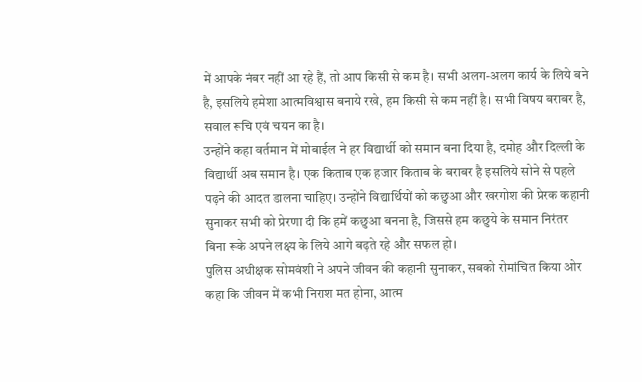में आपके नंबर नहीं आ रहे हैं, तो आप किसी से कम है। सभी अलग-अलग कार्य के लिये बने है, इसलिये हमेशा आत्मविश्वास बनाये रखे, हम किसी से कम नहीं है। सभी विषय बराबर है, सवाल रूचि एवं चयन का है।
उन्होंने कहा वर्तमान में मोबाईल ने हर विद्यार्थी को समान बना दिया है, दमोह और दिल्ली के विद्यार्थी अब समान है। एक किताब एक हजार किताब के बराबर है इसलिये सोने से पहले पढ़ने की आदत डालना चाहिए। उन्होंने विद्यार्थियों को कछुआ और खरगोश की प्रेरक कहानी सुनाकर सभी को प्रेरणा दी कि हमें कछुआ बनना है, जिससे हम कछुये के समान निरंतर बिना रूके अपने लक्ष्य के लिये आगे बढ़ते रहे और सफल हो।
पुलिस अधीक्षक सोमवंशी ने अपने जीवन की कहानी सुनाकर, सबको रोमांचित किया ओर कहा कि जीवन में कभी निराश मत होना, आत्म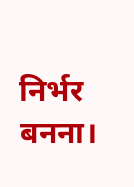निर्भर बनना।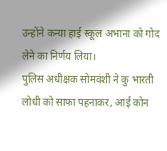उन्होंने कन्या हाई स्कूल अभाना को गोद लेने का निर्णय लिया।
पुलिस अधीक्षक सोमवंशी ने कु भारती लोधी को साफा पहनाकर, आई कोन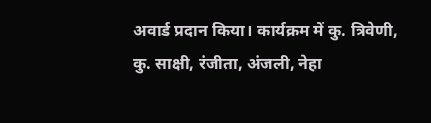अवार्ड प्रदान किया। कार्यक्रम में कु. त्रिवेणी, कु. साक्षी, रंजीता, अंजली, नेहा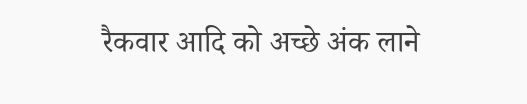रैकवार आदि को अच्छे अंक लाने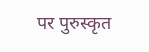पर पुरुस्कृत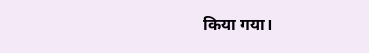किया गया।